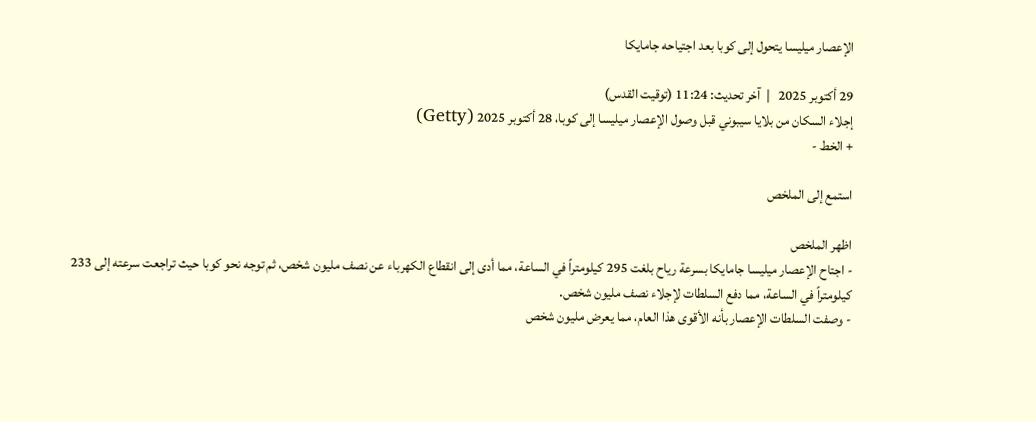الإعصار ميليسا يتحول إلى كوبا بعد اجتياحه جامايكا

29 أكتوبر 2025   |  آخر تحديث: 11:24 (توقيت القدس)
إجلاء السكان من بلايا سيبوني قبل وصول الإعصار ميليسا إلى كوبا، 28 أكتوبر 2025 (Getty)
+ الخط -

استمع إلى الملخص

اظهر الملخص
- اجتاح الإعصار ميليسا جامايكا بسرعة رياح بلغت 295 كيلومتراً في الساعة، مما أدى إلى انقطاع الكهرباء عن نصف مليون شخص، ثم توجه نحو كوبا حيث تراجعت سرعته إلى 233 كيلومتراً في الساعة، مما دفع السلطات لإجلاء نصف مليون شخص.
- وصفت السلطات الإعصار بأنه الأقوى هذا العام، مما يعرض مليون شخص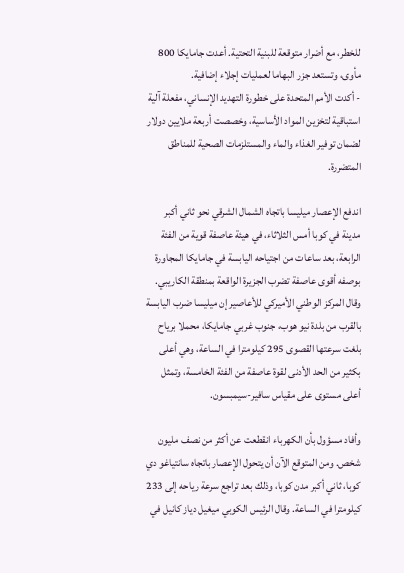للخطر، مع أضرار متوقعة للبنية التحتية. أعدت جامايكا 800 مأوى، وتستعد جزر البهاما لعمليات إجلاء إضافية.
- أكدت الأمم المتحدة على خطورة التهديد الإنساني، مفعلة آلية استباقية لتخزين المواد الأساسية، وخصصت أربعة ملايين دولار لضمان توفير الغذاء والماء والمستلزمات الصحية للمناطق المتضررة.

اندفع الإعصار ميليسا باتجاه الشمال الشرقي نحو ثاني أكبر مدينة في كوبا أمس الثلاثاء، في هيئة عاصفة قوية من الفئة الرابعة، بعد ساعات من اجتياحه اليابسة في جامايكا المجاورة بوصفه أقوى عاصفة تضرب الجزيرة الواقعة بمنطقة الكاريبي. وقال المركز الوطني الأميركي للأعاصير إن ميليسا ضرب اليابسة بالقرب من بلدة نيو هوب، جنوب غربي جامايكا، محملا برياح بلغت سرعتها القصوى 295 كيلومترا في الساعة، وهي أعلى بكثير من الحد الأدنى لقوة عاصفة من الفئة الخامسة، وتمثل أعلى مستوى على مقياس سافير-سيمبسون.

وأفاد مسؤول بأن الكهرباء انقطعت عن أكثر من نصف مليون شخص. ومن المتوقع الآن أن يتحول الإعصار باتجاه سانتياغو دي كوبا، ثاني أكبر مدن كوبا، وذلك بعد تراجع سرعة رياحه إلى 233 كيلومترا في الساعة. وقال الرئيس الكوبي ميغيل دياز كانيل في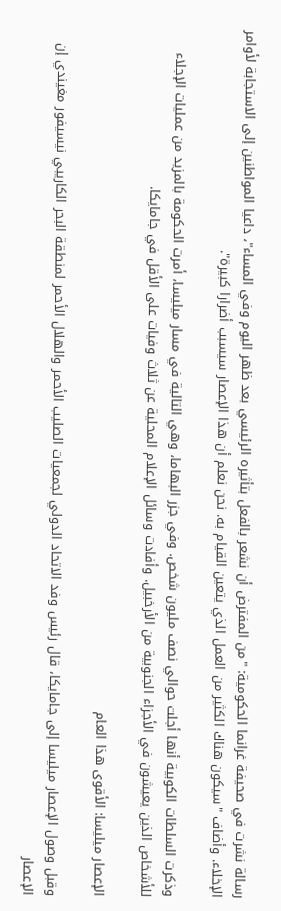رسالة نشرت في صحيفة غرانما الحكومية: "من المفترض أن نشعر بالفعل بتأثيره الرئيسي بعد ظهر اليوم وفي المساء"، داعيا المواطنين إلى الاستجابة لأوامر الإخلاء. وأضاف "سيكون هناك الكثير من العمل الذي يتعين القيام به. نحن نعلم أن هذا الإعصار سيسبب أضرارا كبيرة".

وذكرت السلطات الكوبية أنها أجلت حوالي نصف مليون شخص. وفي جزر البهاما، وهي التالية في مسار ميليسا، أمرت الحكومة بالمزيد من عمليات الإجلاء للأشخاص الذين يعيشون في الأجزاء الجنوبية من الأرخبيل. وأفادت وسائل الإعلام المحلية عن ثلاث وفيات على الأقل في جامايكا.

الإعصار ميليسا: الأقوى هذا العام

وقبل وصول الإعصار ميليسا إلى جامايكا، قال رئيس وفد الاتحاد الدولي لجمعيات الصليب الأحمر والهلال الأحمر لمنطقة البحر الكاريبي نيسيفور مغيندي إن الإعصار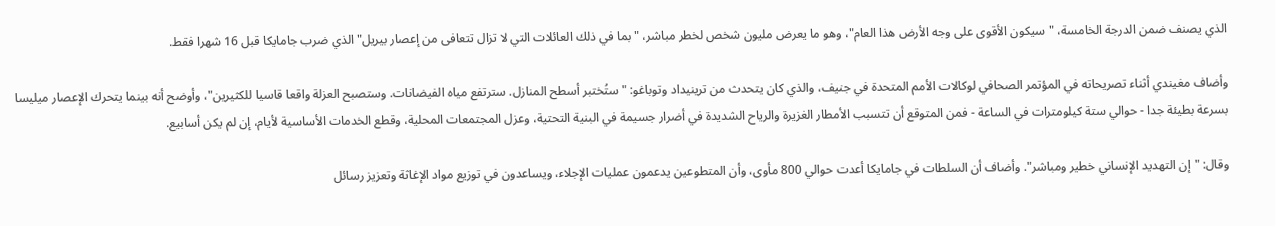الذي يصنف ضمن الدرجة الخامسة، "سيكون الأقوى على وجه الأرض هذا العام"، وهو ما يعرض مليون شخص لخطر مباشر، "بما في ذلك العائلات التي لا تزال تتعافى من إعصار بيريل" الذي ضرب جامايكا قبل 16 شهرا فقط.

وأضاف مغيندي أثناء تصريحاته في المؤتمر الصحافي لوكالات الأمم المتحدة في جنيف، والذي كان يتحدث من ترينيداد وتوباغو: "ستُختبر أسطح المنازل. سترتفع مياه الفيضانات. وستصبح العزلة واقعا قاسيا للكثيرين"، وأوضح أنه بينما يتحرك الإعصار ميليسا بسرعة بطيئة جدا - حوالي ستة كيلومترات في الساعة - فمن المتوقع أن تتسبب الأمطار الغزيرة والرياح الشديدة في أضرار جسيمة في البنية التحتية، وعزل المجتمعات المحلية، وقطع الخدمات الأساسية لأيام، إن لم يكن أسابيع.

وقال: "إن التهديد الإنساني خطير ومباشر". وأضاف أن السلطات في جامايكا أعدت حوالي 800 مأوى، وأن المتطوعين يدعمون عمليات الإجلاء، ويساعدون في توزيع مواد الإغاثة وتعزيز رسائل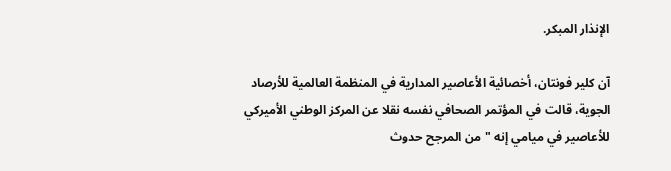الإنذار المبكر.

آن كلير فونتان، أخصائية الأعاصير المدارية في المنظمة العالمية للأرصاد الجوية، قالت في المؤتمر الصحافي نفسه نقلا عن المركز الوطني الأميركي للأعاصير في ميامي إنه "من المرجح حدوث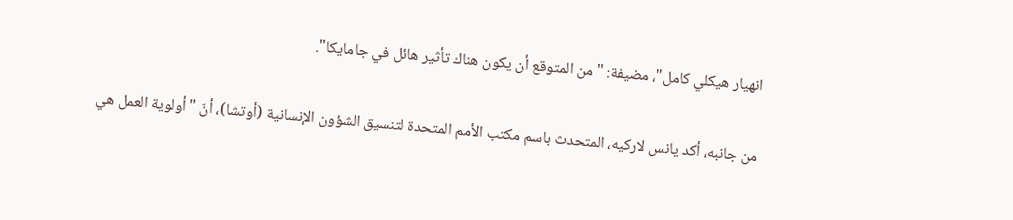انهيار هيكلي كامل"، مضيفة: "من المتوقع أن يكون هناك تأثير هائل في جامايكا".

من جانبه، أكد يانس لاركيه، المتحدث باسم مكتب الأمم المتحدة لتنسيق الشؤون الإنسانية (أوتشا)، أنّ "أولوية العمل هي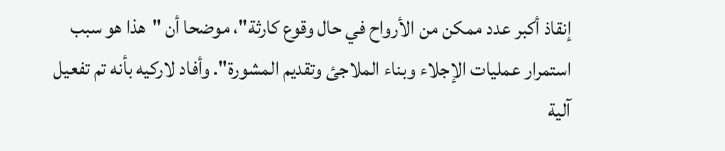إنقاذ أكبر عدد ممكن من الأرواح في حال وقوع كارثة"، موضحا أن "هذا هو سبب استمرار عمليات الإجلاء وبناء الملاجئ وتقديم المشورة". وأفاد لاركيه بأنه تم تفعيل آلية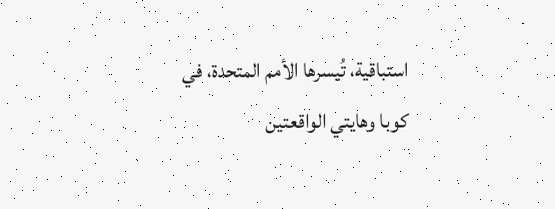استباقية، تُيسرها الأمم المتحدة، في كوبا وهايتي الواقعتين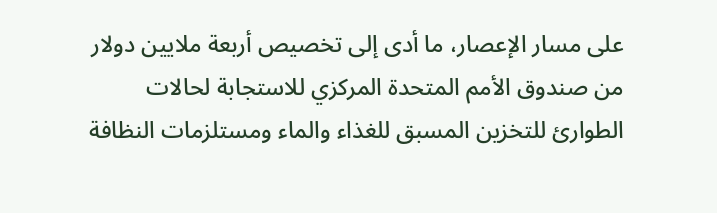على مسار الإعصار، ما أدى إلى تخصيص أربعة ملايين دولار من صندوق الأمم المتحدة المركزي للاستجابة لحالات الطوارئ للتخزين المسبق للغذاء والماء ومستلزمات النظافة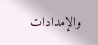والإمدادات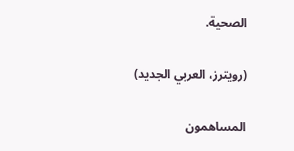الصحية.

(رويترز، العربي الجديد)

المساهمون